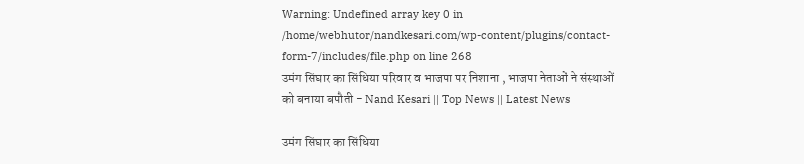Warning: Undefined array key 0 in /home/webhutor/nandkesari.com/wp-content/plugins/contact-form-7/includes/file.php on line 268
उमंग सिंघार का सिंधिया परिवार व भाजपा पर निशाना , भाजपा नेताओं ने संस्थाओं को बनाया बपौती - Nand Kesari || Top News || Latest News

उमंग सिंघार का सिंधिया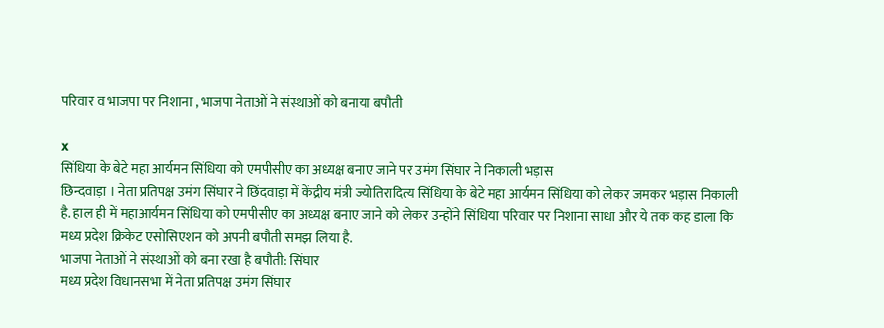परिवार व भाजपा पर निशाना , भाजपा नेताओं ने संस्थाओं को बनाया बपौती

x
सिंधिया के बेटे महा आर्यमन सिंधिया को एमपीसीए का अध्यक्ष बनाए जाने पर उमंग सिंघार ने निकाली भड़ास
छिन्दवाड़ा । नेता प्रतिपक्ष उमंग सिंघार ने छिंदवाड़ा में केंद्रीय मंत्री ज्योतिरादित्य सिंधिया के बेटे महा आर्यमन सिंधिया को लेकर जमकर भड़ास निकाली है. हाल ही में महाआर्यमन सिंधिया को एमपीसीए का अध्यक्ष बनाए जाने को लेकर उन्होंने सिंधिया परिवार पर निशाना साधा और ये तक कह डाला कि मध्य प्रदेश क्रिकेट एसोसिएशन को अपनी बपौती समझ लिया है.
भाजपा नेताओं ने संस्थाओं को बना रखा है बपौती: सिंघार
मध्य प्रदेश विधानसभा में नेता प्रतिपक्ष उमंग सिंघार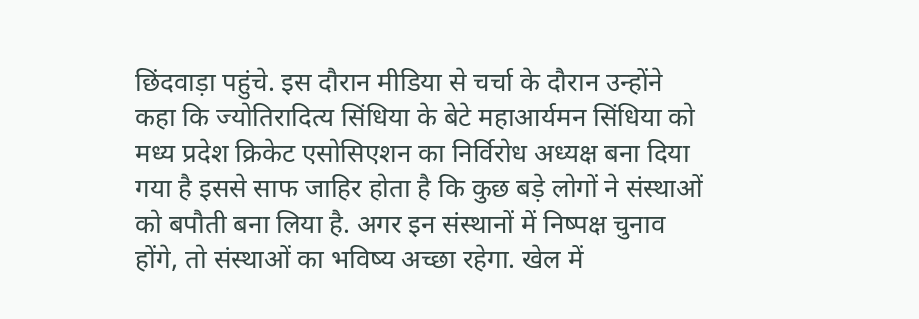छिंदवाड़ा पहुंचे. इस दौरान मीडिया से चर्चा के दौरान उन्होंने कहा कि ज्योतिरादित्य सिंधिया के बेटे महाआर्यमन सिंधिया को मध्य प्रदेश क्रिकेट एसोसिएशन का निर्विरोध अध्यक्ष बना दिया गया है इससे साफ जाहिर होता है कि कुछ बड़े लोगों ने संस्थाओं को बपौती बना लिया है. अगर इन संस्थानों में निष्पक्ष चुनाव होंगे, तो संस्थाओं का भविष्य अच्छा रहेगा. खेल में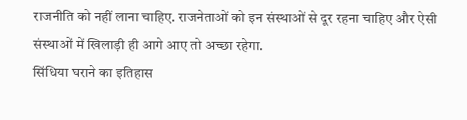राजनीति को नहीं लाना चाहिए. राजनेताओं को इन संस्थाओं से दूर रहना चाहिए और ऐसी संस्थाओं में खिलाड़ी ही आगे आए तो अच्छा रहेगा.
सिंधिया घराने का इतिहास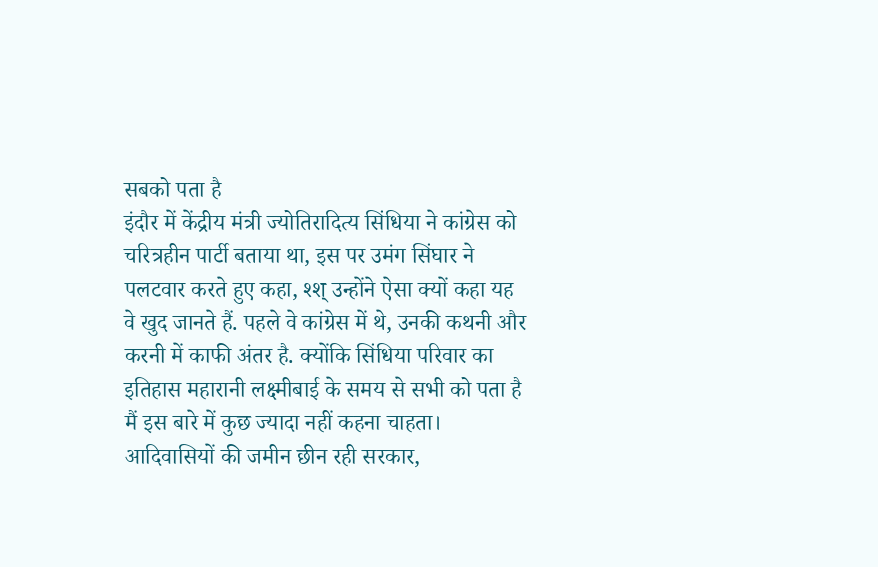सबको पता है
इंदौर में केंद्रीय मंत्री ज्योतिरादित्य सिंधिया ने कांग्रेस को चरित्रहीन पार्टी बताया था, इस पर उमंग सिंघार ने पलटवार करते हुए कहा, श्श् उन्होंने ऐसा क्यों कहा यह वे खुद जानते हैं. पहले वे कांग्रेस में थे, उनकी कथनी और करनी में काफी अंतर है. क्योंकि सिंधिया परिवार का इतिहास महारानी लक्ष्मीबाई के समय से सभी को पता है मैं इस बारे में कुछ ज्यादा नहीं कहना चाहता।
आदिवासियों की जमीन छीन रही सरकार,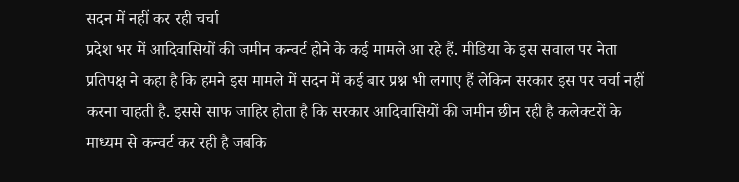सदन में नहीं कर रही चर्चा
प्रदेश भर में आदिवासियों की जमीन कन्वर्ट होने के कई मामले आ रहे हैं. मीडिया के इस सवाल पर नेता प्रतिपक्ष ने कहा है कि हमने इस मामले में सदन में कई बार प्रश्न भी लगाए हैं लेकिन सरकार इस पर चर्चा नहीं करना चाहती है. इससे साफ जाहिर होता है कि सरकार आदिवासियों की जमीन छीन रही है कलेक्टरों के माध्यम से कन्वर्ट कर रही है जबकि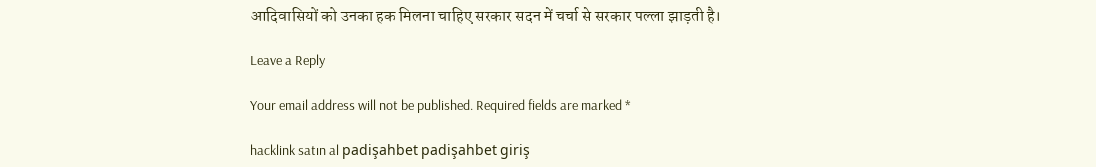आदिवासियों को उनका हक मिलना चाहिए सरकार सदन में चर्चा से सरकार पल्ला झाड़ती है।

Leave a Reply

Your email address will not be published. Required fields are marked *

hacklink satın al padişahbet padişahbet giriş